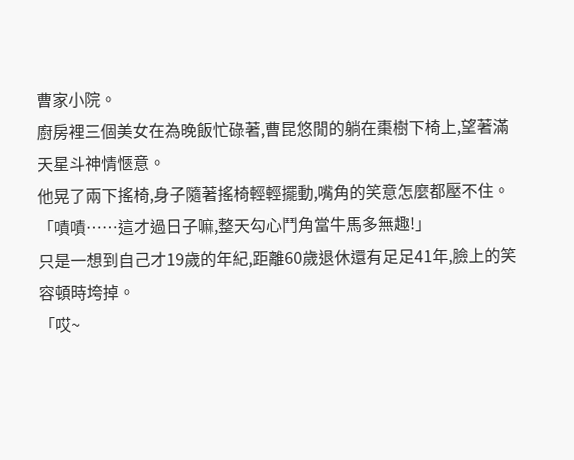曹家小院。
廚房裡三個美女在為晚飯忙碌著,曹昆悠閒的躺在棗樹下椅上,望著滿天星斗神情愜意。
他晃了兩下搖椅,身子隨著搖椅輕輕擺動,嘴角的笑意怎麼都壓不住。
「嘖嘖……這才過日子嘛,整天勾心鬥角當牛馬多無趣!」
只是一想到自己才19歲的年紀,距離60歲退休還有足足41年,臉上的笑容頓時垮掉。
「哎~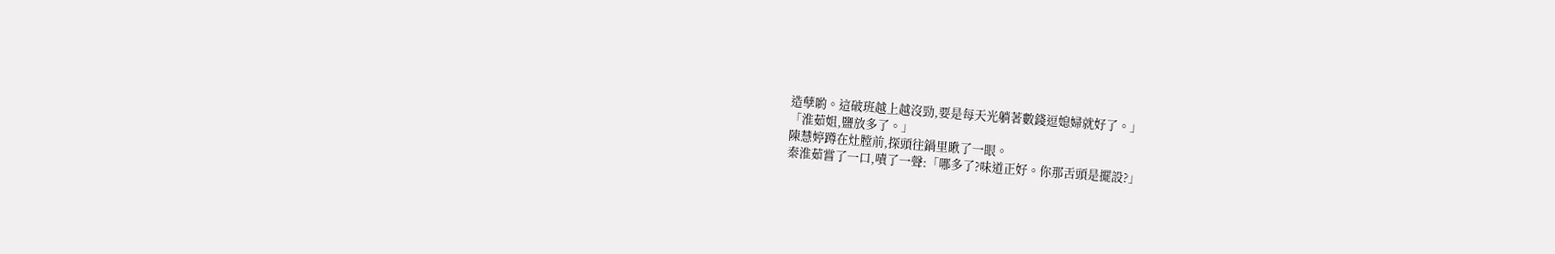造孽喲。這破班越上越沒勁,要是每天光躺著數錢逗媳婦就好了。」
「淮茹姐,鹽放多了。」
陳慧婷蹲在灶膛前,探頭往鍋里瞅了一眼。
秦淮茹嘗了一口,嘖了一聲:「哪多了?味道正好。你那舌頭是擺設?」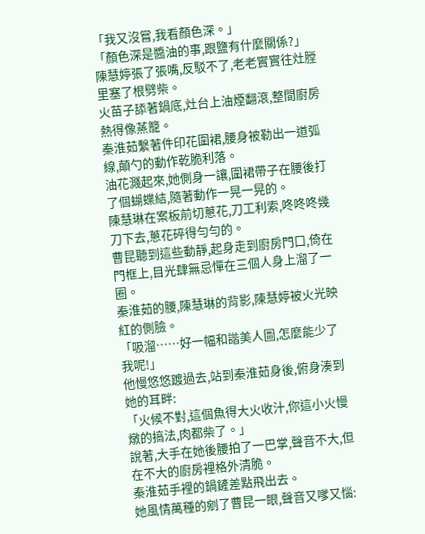「我又沒嘗,我看顏色深。」
「顏色深是醬油的事,跟鹽有什麼關係?」
陳慧婷張了張嘴,反駁不了,老老實實往灶膛里塞了根劈柴。
火苗子舔著鍋底,灶台上油煙翻滾,整間廚房熱得像蒸籠。
秦淮茹繫著件印花圍裙,腰身被勒出一道弧線,顛勺的動作乾脆利落。
油花濺起來,她側身一讓,圍裙帶子在腰後打了個蝴蝶結,隨著動作一晃一晃的。
陳慧琳在案板前切蔥花,刀工利索,咚咚咚幾刀下去,蔥花碎得勻勻的。
曹昆聽到這些動靜,起身走到廚房門口,倚在門框上,目光肆無忌憚在三個人身上溜了一圈。
秦淮茹的腰,陳慧琳的背影,陳慧婷被火光映紅的側臉。
「吸溜……好一幅和諧美人圖,怎麼能少了我呢!」
他慢悠悠踱過去,站到秦淮茹身後,俯身湊到她的耳畔:
「火候不對,這個魚得大火收汁,你這小火慢燉的搞法,肉都柴了。」
說著,大手在她後腰拍了一巴掌,聲音不大,但在不大的廚房裡格外清脆。
秦淮茹手裡的鍋鏟差點飛出去。
她風情萬種的剜了曹昆一眼,聲音又嗲又惱: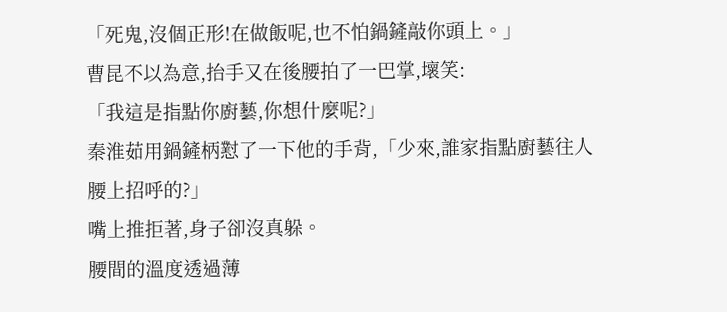「死鬼,沒個正形!在做飯呢,也不怕鍋鏟敲你頭上。」
曹昆不以為意,抬手又在後腰拍了一巴掌,壞笑:
「我這是指點你廚藝,你想什麼呢?」
秦淮茹用鍋鏟柄懟了一下他的手背,「少來,誰家指點廚藝往人腰上招呼的?」
嘴上推拒著,身子卻沒真躲。
腰間的溫度透過薄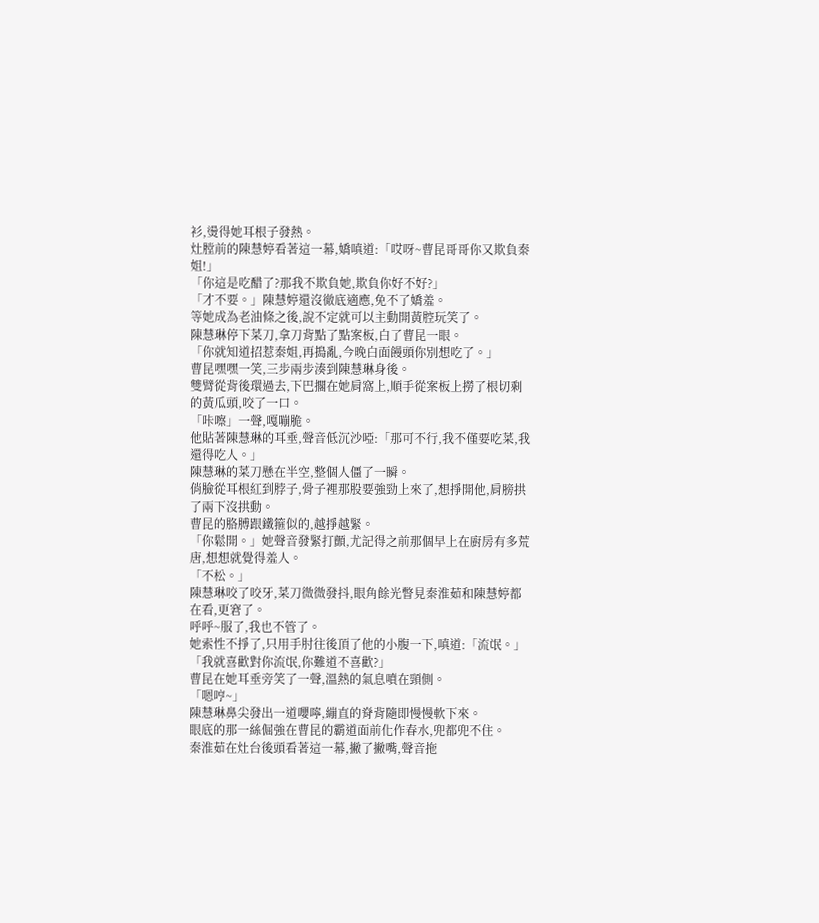衫,燙得她耳根子發熱。
灶膛前的陳慧婷看著這一幕,嬌嗔道:「哎呀~曹昆哥哥你又欺負秦姐!」
「你這是吃醋了?那我不欺負她,欺負你好不好?」
「才不要。」陳慧婷還沒徹底適應,免不了嬌羞。
等她成為老油條之後,說不定就可以主動開黃腔玩笑了。
陳慧琳停下菜刀,拿刀背點了點案板,白了曹昆一眼。
「你就知道招惹秦姐,再搗亂,今晚白面饅頭你別想吃了。」
曹昆嘿嘿一笑,三步兩步湊到陳慧琳身後。
雙臂從背後環過去,下巴擱在她肩窩上,順手從案板上撈了根切剩的黃瓜頭,咬了一口。
「咔嚓」一聲,嘎嘣脆。
他貼著陳慧琳的耳垂,聲音低沉沙啞:「那可不行,我不僅要吃菜,我還得吃人。」
陳慧琳的菜刀懸在半空,整個人僵了一瞬。
俏臉從耳根紅到脖子,骨子裡那股要強勁上來了,想掙開他,肩膀拱了兩下沒拱動。
曹昆的胳膊跟鐵箍似的,越掙越緊。
「你鬆開。」她聲音發緊打顫,尤記得之前那個早上在廚房有多荒唐,想想就覺得羞人。
「不松。」
陳慧琳咬了咬牙,菜刀微微發抖,眼角餘光瞥見秦淮茹和陳慧婷都在看,更窘了。
呼呼~服了,我也不管了。
她索性不掙了,只用手肘往後頂了他的小腹一下,嗔道:「流氓。」
「我就喜歡對你流氓,你難道不喜歡?」
曹昆在她耳垂旁笑了一聲,溫熱的氣息噴在頸側。
「嗯哼~」
陳慧琳鼻尖發出一道嚶嚀,繃直的脊背隨即慢慢軟下來。
眼底的那一絲倔強在曹昆的霸道面前化作春水,兜都兜不住。
秦淮茹在灶台後頭看著這一幕,撇了撇嘴,聲音拖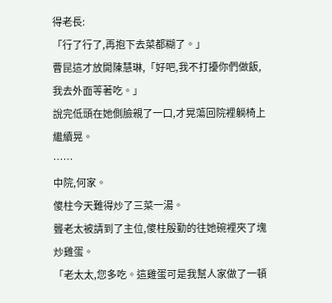得老長:
「行了行了,再抱下去菜都糊了。」
曹昆這才放開陳慧琳,「好吧,我不打擾你們做飯,我去外面等著吃。」
說完低頭在她側臉親了一口,才晃蕩回院裡躺椅上繼續晃。
……
中院,何家。
傻柱今天難得炒了三菜一湯。
聾老太被請到了主位,傻柱殷勤的往她碗裡夾了塊炒雞蛋。
「老太太,您多吃。這雞蛋可是我幫人家做了一頓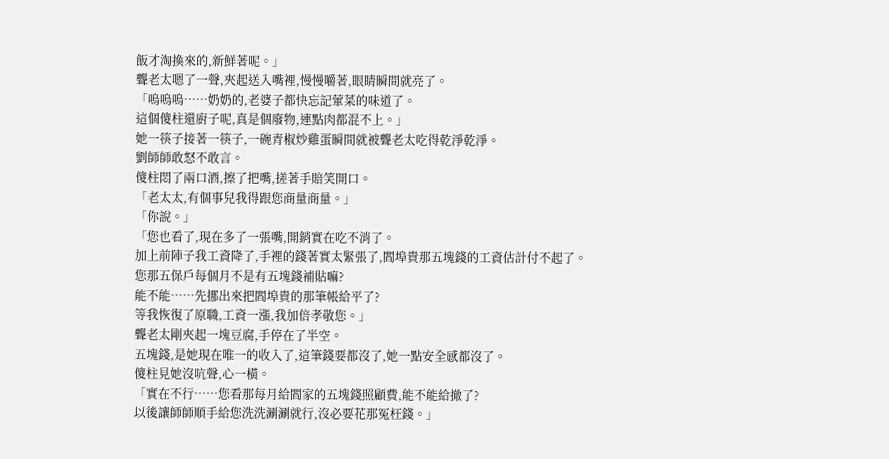飯才淘換來的,新鮮著呢。」
聾老太嗯了一聲,夾起送入嘴裡,慢慢嚼著,眼睛瞬間就亮了。
「嗚嗚嗚……奶奶的,老婆子都快忘記葷菜的味道了。
這個傻柱還廚子呢,真是個廢物,連點肉都混不上。」
她一筷子接著一筷子,一碗青椒炒雞蛋瞬間就被聾老太吃得乾淨乾淨。
劉師師敢怒不敢言。
傻柱悶了兩口酒,擦了把嘴,搓著手賠笑開口。
「老太太,有個事兒我得跟您商量商量。」
「你說。」
「您也看了,現在多了一張嘴,開銷實在吃不消了。
加上前陣子我工資降了,手裡的錢著實太緊張了,閻埠貴那五塊錢的工資估計付不起了。
您那五保戶每個月不是有五塊錢補貼嘛?
能不能……先挪出來把閻埠貴的那筆帳給平了?
等我恢復了原職,工資一漲,我加倍孝敬您。」
聾老太剛夾起一塊豆腐,手停在了半空。
五塊錢,是她現在唯一的收入了,這筆錢要都沒了,她一點安全感都沒了。
傻柱見她沒吭聲,心一橫。
「實在不行……您看那每月給閻家的五塊錢照顧費,能不能給撤了?
以後讓師師順手給您洗洗涮涮就行,沒必要花那冤枉錢。」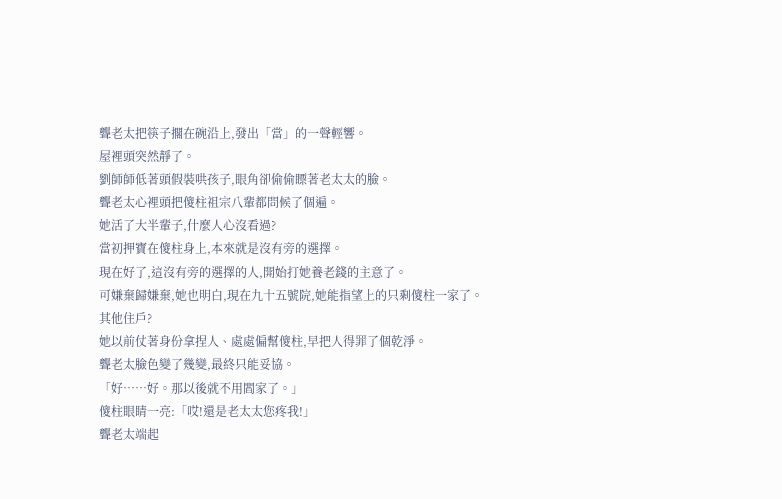聾老太把筷子擱在碗沿上,發出「當」的一聲輕響。
屋裡頭突然靜了。
劉師師低著頭假裝哄孩子,眼角卻偷偷瞟著老太太的臉。
聾老太心裡頭把傻柱祖宗八輩都問候了個遍。
她活了大半輩子,什麼人心沒看過?
當初押寶在傻柱身上,本來就是沒有旁的選擇。
現在好了,這沒有旁的選擇的人,開始打她養老錢的主意了。
可嫌棄歸嫌棄,她也明白,現在九十五號院,她能指望上的只剩傻柱一家了。
其他住戶?
她以前仗著身份拿捏人、處處偏幫傻柱,早把人得罪了個乾淨。
聾老太臉色變了幾變,最終只能妥協。
「好……好。那以後就不用閻家了。」
傻柱眼睛一亮:「哎!還是老太太您疼我!」
聾老太端起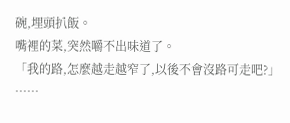碗,埋頭扒飯。
嘴裡的菜,突然嚼不出味道了。
「我的路,怎麼越走越窄了,以後不會沒路可走吧?」
……